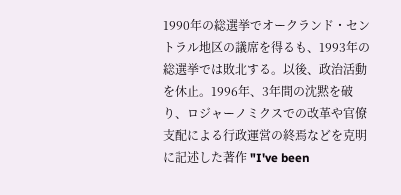1990年の総選挙でオークランド・セントラル地区の議席を得るも、1993年の総選挙では敗北する。以後、政治活動を休止。1996年、3年間の沈黙を破り、ロジャーノミクスでの改革や官僚支配による行政運営の終焉などを克明に記述した著作 "I've been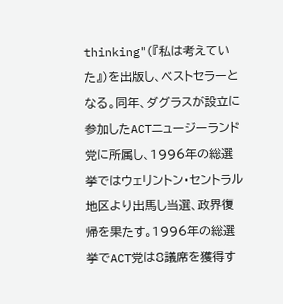thinking"(『私は考えていた』)を出版し、ベストセラーとなる。同年、ダグラスが設立に参加したACTニュージーランド党に所属し、1996年の総選挙ではウェリントン・セントラル地区より出馬し当選、政界復帰を果たす。1996年の総選挙でACT党は8議席を獲得す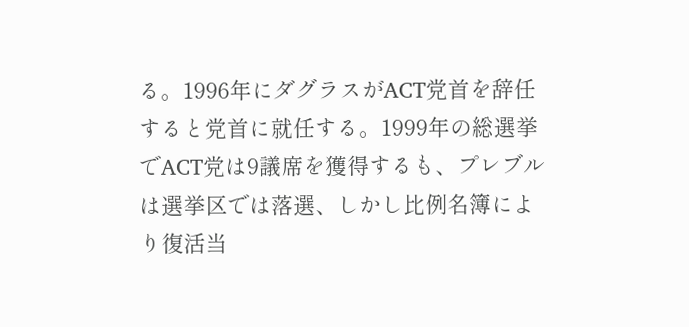る。1996年にダグラスがACT党首を辞任すると党首に就任する。1999年の総選挙でACT党は9議席を獲得するも、プレブルは選挙区では落選、しかし比例名簿により復活当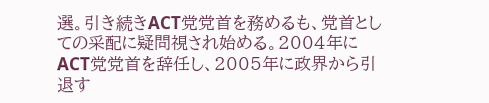選。引き続きACT党党首を務めるも、党首としての采配に疑問視され始める。2004年にACT党党首を辞任し、2005年に政界から引退す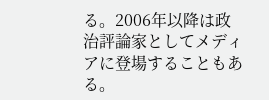る。2006年以降は政治評論家としてメディアに登場することもある。